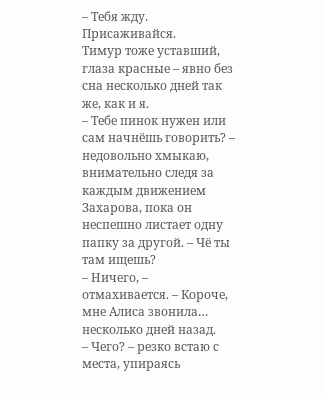– Тебя жду. Присаживайся.
Тимур тоже уставший, глаза красные – явно без сна несколько дней так же, как и я.
– Тебе пинок нужен или сам начнёшь говорить? – недовольно хмыкаю, внимательно следя за каждым движением Захарова, пока он неспешно листает одну папку за другой. – Чё ты там ищешь?
– Ничего, – отмахивается. – Короче, мне Алиса звонила… несколько дней назад.
– Чего? – резко встаю с места, упираясь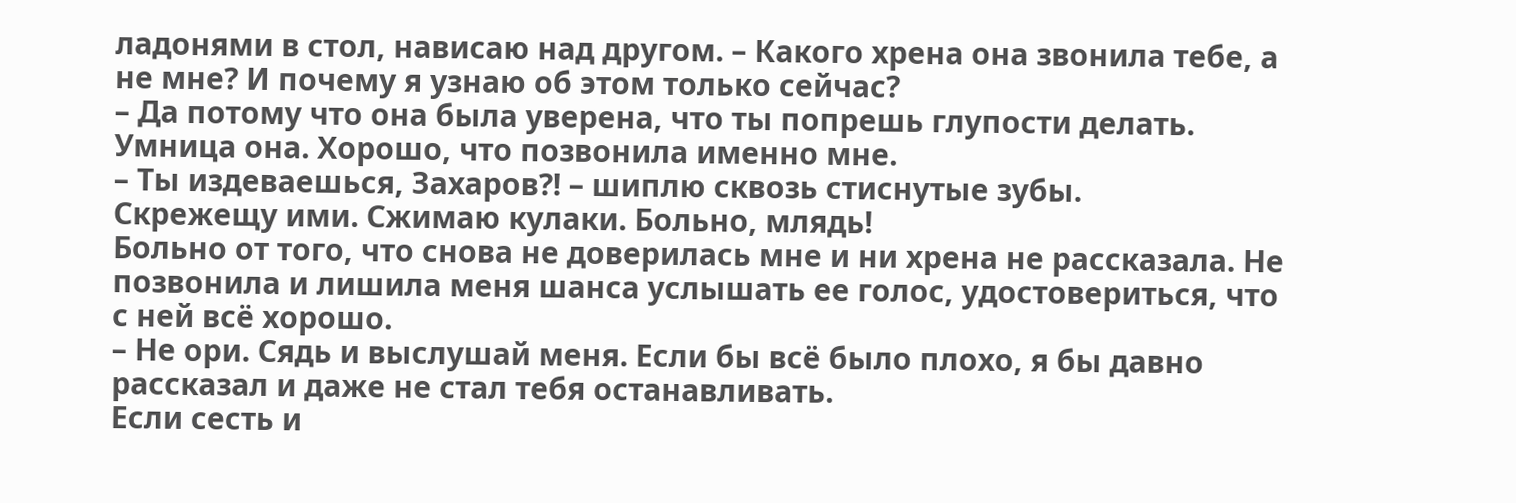ладонями в стол, нависаю над другом. – Какого хрена она звонила тебе, а не мне? И почему я узнаю об этом только сейчас?
– Да потому что она была уверена, что ты попрешь глупости делать. Умница она. Хорошо, что позвонила именно мне.
– Ты издеваешься, Захаров?! – шиплю сквозь стиснутые зубы.
Скрежещу ими. Сжимаю кулаки. Больно, млядь!
Больно от того, что снова не доверилась мне и ни хрена не рассказала. Не позвонила и лишила меня шанса услышать ее голос, удостовериться, что с ней всё хорошо.
– Не ори. Сядь и выслушай меня. Если бы всё было плохо, я бы давно рассказал и даже не стал тебя останавливать.
Если сесть и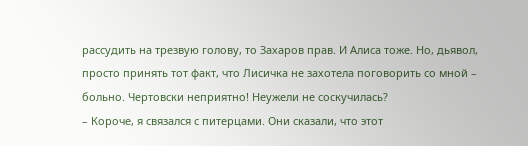рассудить на трезвую голову, то Захаров прав. И Алиса тоже. Но, дьявол, просто принять тот факт, что Лисичка не захотела поговорить со мной – больно. Чертовски неприятно! Неужели не соскучилась?
– Короче, я связался с питерцами. Они сказали, что этот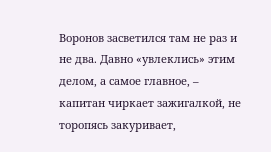Воронов засветился там не раз и не два. Давно «увлеклись» этим делом, а самое главное, – капитан чиркает зажигалкой, не торопясь закуривает,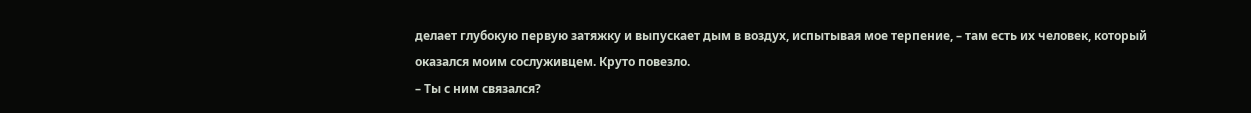делает глубокую первую затяжку и выпускает дым в воздух, испытывая мое терпение, – там есть их человек, который оказался моим сослуживцем. Круто повезло.
– Ты с ним связался?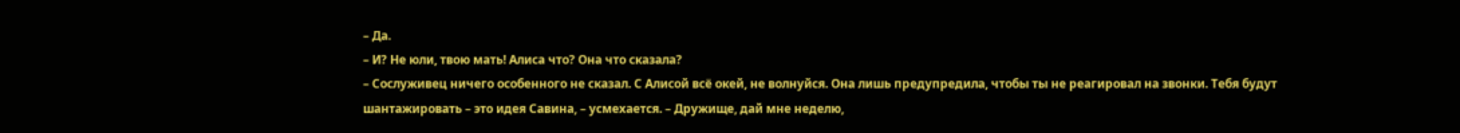– Да.
– И? Не юли, твою мать! Алиса что? Она что сказала?
– Сослуживец ничего особенного не сказал. С Алисой всё окей, не волнуйся. Она лишь предупредила, чтобы ты не реагировал на звонки. Тебя будут шантажировать – это идея Савина, – усмехается. – Дружище, дай мне неделю,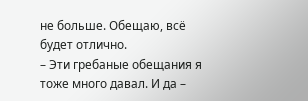не больше. Обещаю, всё будет отлично.
– Эти гребаные обещания я тоже много давал. И да –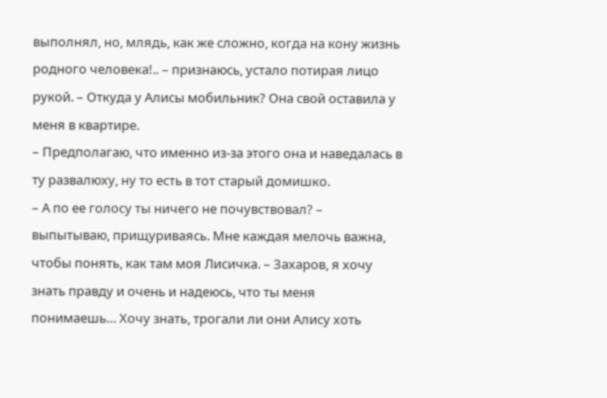выполнял, но, млядь, как же сложно, когда на кону жизнь родного человека!.. – признаюсь, устало потирая лицо рукой. – Откуда у Алисы мобильник? Она свой оставила у меня в квартире.
– Предполагаю, что именно из-за этого она и наведалась в ту развалюху, ну то есть в тот старый домишко.
– А по ее голосу ты ничего не почувствовал? – выпытываю, прищуриваясь. Мне каждая мелочь важна, чтобы понять, как там моя Лисичка. – Захаров, я хочу знать правду и очень и надеюсь, что ты меня понимаешь… Хочу знать, трогали ли они Алису хоть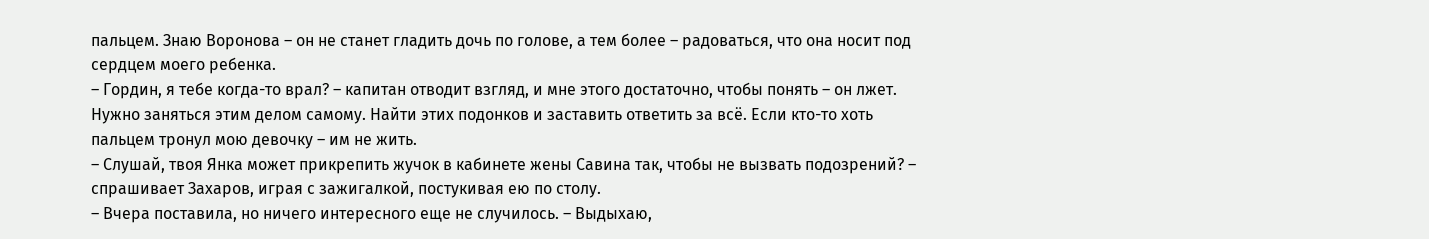пальцем. Знаю Воронова – он не станет гладить дочь по голове, а тем более – радоваться, что она носит под сердцем моего ребенка.
– Гордин, я тебе когда-то врал? – капитан отводит взгляд, и мне этого достаточно, чтобы понять – он лжет.
Нужно заняться этим делом самому. Найти этих подонков и заставить ответить за всё. Если кто-то хоть пальцем тронул мою девочку – им не жить.
– Слушай, твоя Янка может прикрепить жучок в кабинете жены Савина так, чтобы не вызвать подозрений? – спрашивает Захаров, играя с зажигалкой, постукивая ею по столу.
– Вчера поставила, но ничего интересного еще не случилось. – Выдыхаю,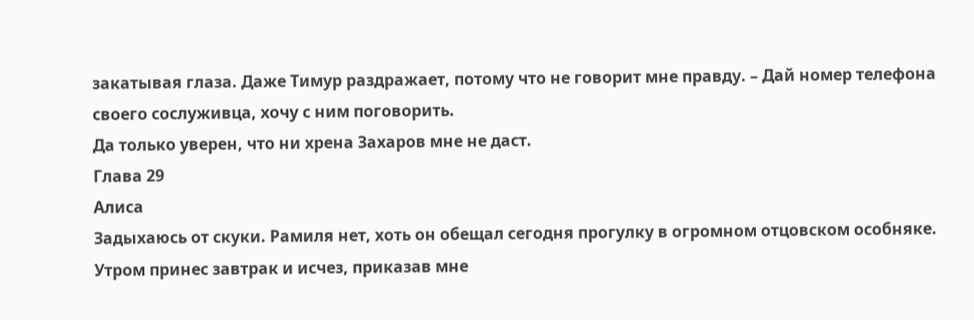закатывая глаза. Даже Тимур раздражает, потому что не говорит мне правду. – Дай номер телефона своего сослуживца, хочу с ним поговорить.
Да только уверен, что ни хрена Захаров мне не даст.
Глава 29
Алиса
Задыхаюсь от скуки. Рамиля нет, хоть он обещал сегодня прогулку в огромном отцовском особняке. Утром принес завтрак и исчез, приказав мне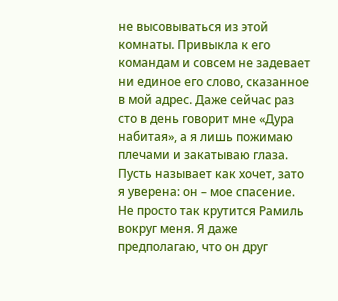не высовываться из этой комнаты. Привыкла к его командам и совсем не задевает ни единое его слово, сказанное в мой адрес. Даже сейчас раз сто в день говорит мне «Дура набитая», а я лишь пожимаю плечами и закатываю глаза. Пусть называет как хочет, зато я уверена: он – мое спасение. Не просто так крутится Рамиль вокруг меня. Я даже предполагаю, что он друг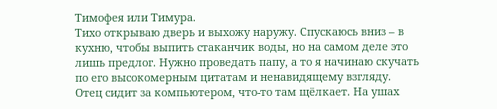Тимофея или Тимура.
Тихо открываю дверь и выхожу наружу. Спускаюсь вниз – в кухню, чтобы выпить стаканчик воды, но на самом деле это лишь предлог. Нужно проведать папу, а то я начинаю скучать по его высокомерным цитатам и ненавидящему взгляду.
Отец сидит за компьютером, что-то там щёлкает. На ушах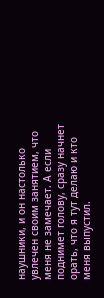наушники, и он настолько увлечен своим занятием, что меня не замечает. А если поднимет голову, сразу начнет орать, что я тут делаю и кто меня выпустил.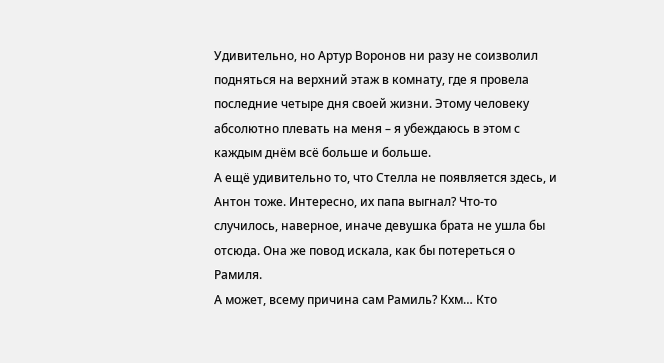Удивительно, но Артур Воронов ни разу не соизволил подняться на верхний этаж в комнату, где я провела последние четыре дня своей жизни. Этому человеку абсолютно плевать на меня – я убеждаюсь в этом с каждым днём всё больше и больше.
А ещё удивительно то, что Стелла не появляется здесь, и Антон тоже. Интересно, их папа выгнал? Что-то случилось, наверное, иначе девушка брата не ушла бы отсюда. Она же повод искала, как бы потереться о Рамиля.
А может, всему причина сам Рамиль? Кхм… Кто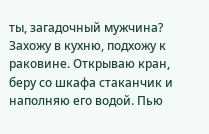ты, загадочный мужчина?
Захожу в кухню, подхожу к раковине. Открываю кран, беру со шкафа стаканчик и наполняю его водой. Пью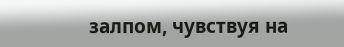залпом, чувствуя на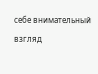себе внимательный взгляд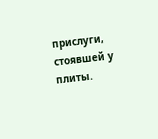прислуги, стоявшей у плиты.